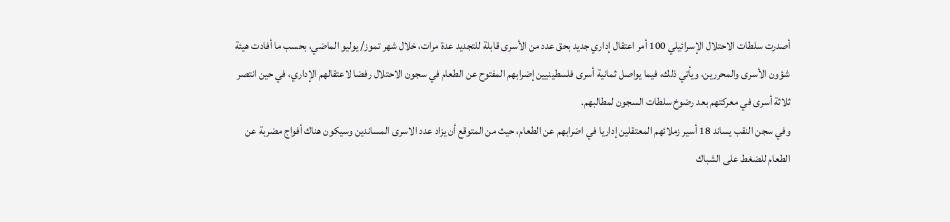أصدرت سلطات الاحتلال الإسرائيلي 100 أمر اعتقال إداري جديد بحق عدد من الأسرى قابلة للتجديد عدة مرات، خلال شهر تموز/ يوليو الماضي، بحسب ما أفادت هيئة شؤون الأسرى والمحررين، ويأتي ذلك، فيما يواصل ثمانية أسرى فلسطينيين إضرابهم المفتوح عن الطعام في سجون الاحتلال رفضا لاعتقالهم الإداري، في حين انتصر ثلاثة أسرى في معركتهم بعد رضوخ سلطات السجون لمطالبهم.
وفي سجن النقب يساند 18 أسير زملائهم المعتقلين إداريا في اضرابهم عن الطعام، حيث من المتوقع أن يزاد عدد الاسرى المساندين وسيكون هناك أفواج مضربة عن الطعام للضغط على الشباك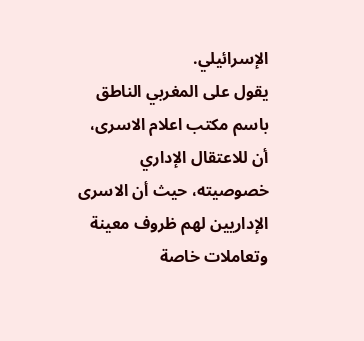الإسرائيلي.
يقول على المغربي الناطق باسم مكتب اعلام الاسرى، أن للاعتقال الإداري خصوصيته، حيث أن الاسرى الإداريين لهم ظروف معينة وتعاملات خاصة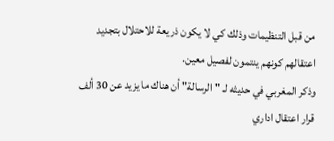من قبل التنظيمات وذلك كي لا يكون ذريعة للاحتلال بتجديد اعتقالهم كونهم ينتمون لفصيل معين.
وذكر المغربي في حديثه لـ "الرسالة" أن هناك ما يزيد عن 30 ألف قرار اعتقال اداري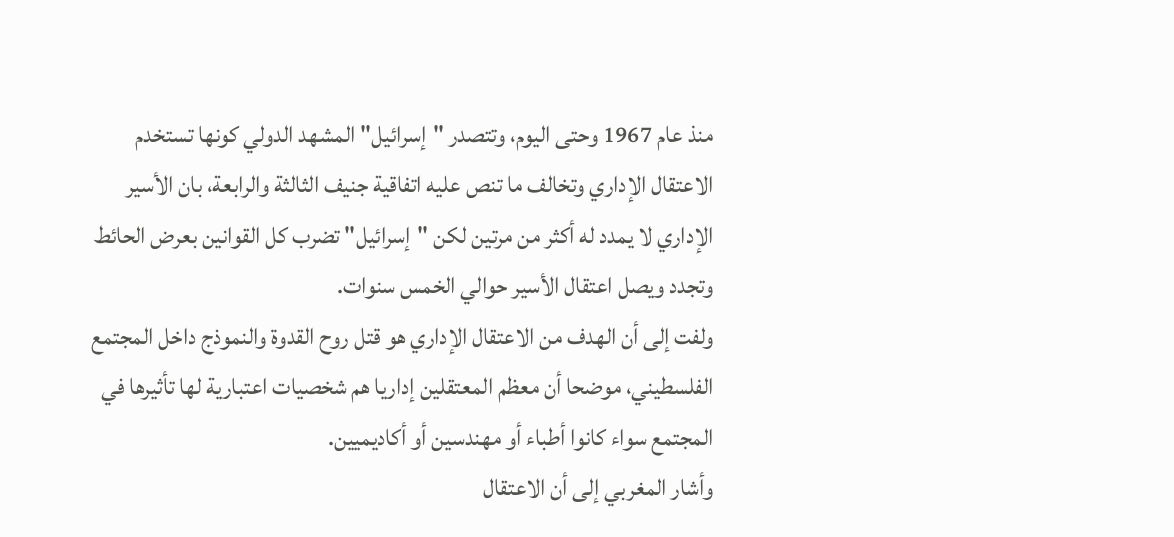منذ عام 1967 وحتى اليوم، وتتصدر "إسرائيل" المشهد الدولي كونها تستخدم الاعتقال الإداري وتخالف ما تنص عليه اتفاقية جنيف الثالثة والرابعة، بان الأسير الإداري لا يمدد له أكثر من مرتين لكن "إسرائيل" تضرب كل القوانين بعرض الحائط وتجدد ويصل اعتقال الأسير حوالي الخمس سنوات.
ولفت إلى أن الهدف من الاعتقال الإداري هو قتل روح القدوة والنموذج داخل المجتمع الفلسطيني، موضحا أن معظم المعتقلين إداريا هم شخصيات اعتبارية لها تأثيرها في المجتمع سواء كانوا أطباء أو مهندسين أو أكاديميين.
وأشار المغربي إلى أن الاعتقال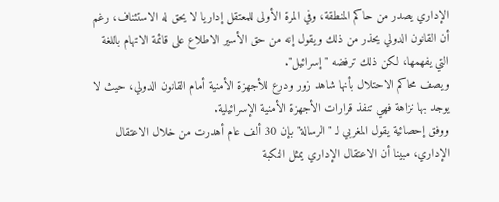الإداري يصدر من حاكم المنطقة، وفي المرة الأولى للمعتقل إداريا لا يحق له الاستئناف، رغم أن القانون الدولي يحذر من ذلك ويقول إنه من حق الأسير الاطلاع على قائمة الاتهام باللغة التي يفهمها، لكن ذلك ترفضه "إسرائيل".
ويصف محاكم الاحتلال بأنها شاهد زور ودرع للأجهزة الأمنية أمام القانون الدولي، حيث لا يوجد بها نزاهة فهي تنفذ قرارات الأجهزة الأمنية الإسرائيلية.
ووفق إحصائية يقول المغربي لـ "الرسالة" بإن 30 ألف عام أهدرت من خلال الاعتقال الإداري، مبينا أن الاعتقال الإداري يمثل النكبة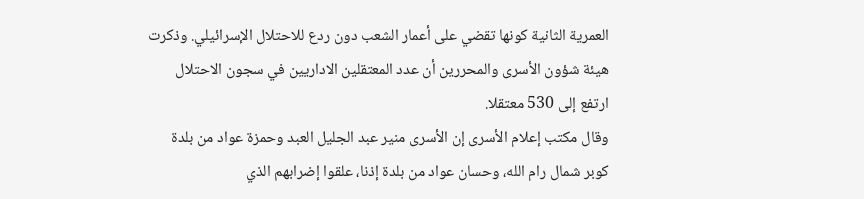العمرية الثانية كونها تقضي على أعمار الشعب دون ردع للاحتلال الإسرائيلي. وذكرت هيئة شؤون الأسرى والمحررين أن عدد المعتقلين الاداريين في سجون الاحتلال ارتفع إلى 530 معتقلا.
وقال مكتب إعلام الأسرى إن الأسرى منير عبد الجليل العبد وحمزة عواد من بلدة كوبر شمال رام الله، وحسان عواد من بلدة إذنا، علقوا إضرابهم الذي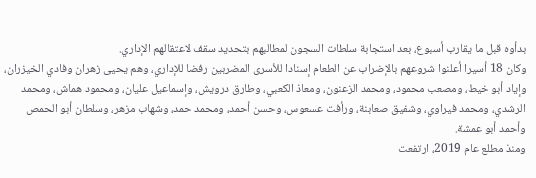بدأوه قبل ما يقارب أسبوع، بعد استجابة سلطات السجون لمطالبهم بتحديد سقف لاعتقالهم الإداري.
وكان 18 أسيرا أعلنوا شروعهم بالإضراب عن الطعام إسنادا للأسرى المضربين رفضا للإداري، وهم يحيى زهران وفادي الخيزران، وإياد أبو خيط، ومصعب محمود، ومحمد الزعنون، ومعاذ الكعبي، وطارق درويش، وإسماعيل عليان، ومحمود هماش، ومحمد الرشدي، ومحمد فيراوي، وشفيق صعابنة، ورأفت عسعوس، وحسن أحمد، ومحمد حمد، وشهاب مزهر، وسلطان أبو الحمص وأحمد أبو عمشة.
ومنذ مطلع عام 2019، ارتفعت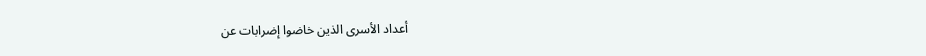أعداد الأسرى الذين خاضوا إضرابات عن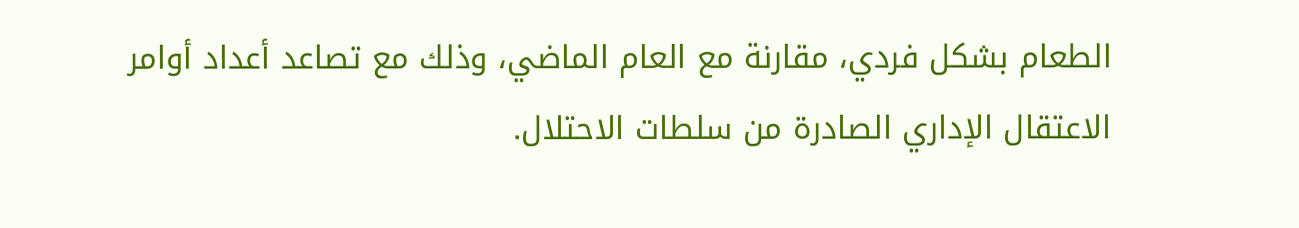الطعام بشكل فردي، مقارنة مع العام الماضي، وذلك مع تصاعد أعداد أوامر الاعتقال الإداري الصادرة من سلطات الاحتلال.